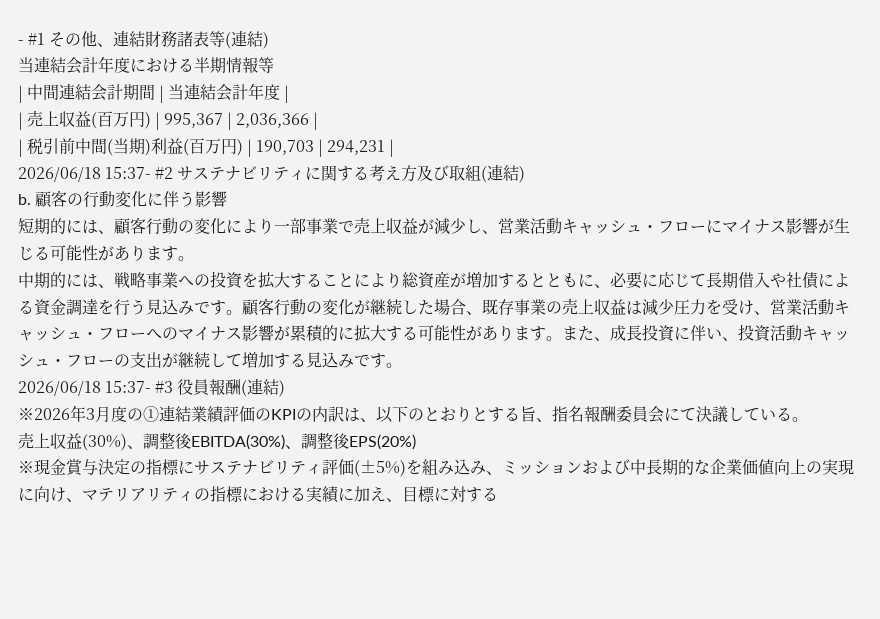- #1 その他、連結財務諸表等(連結)
当連結会計年度における半期情報等
| 中間連結会計期間 | 当連結会計年度 |
| 売上収益(百万円) | 995,367 | 2,036,366 |
| 税引前中間(当期)利益(百万円) | 190,703 | 294,231 |
2026/06/18 15:37- #2 サステナビリティに関する考え方及び取組(連結)
b. 顧客の行動変化に伴う影響
短期的には、顧客行動の変化により一部事業で売上収益が減少し、営業活動キャッシュ・フローにマイナス影響が生じる可能性があります。
中期的には、戦略事業への投資を拡大することにより総資産が増加するとともに、必要に応じて長期借入や社債による資金調達を行う見込みです。顧客行動の変化が継続した場合、既存事業の売上収益は減少圧力を受け、営業活動キャッシュ・フローへのマイナス影響が累積的に拡大する可能性があります。また、成長投資に伴い、投資活動キャッシュ・フローの支出が継続して増加する見込みです。
2026/06/18 15:37- #3 役員報酬(連結)
※2026年3月度の①連結業績評価のKPIの内訳は、以下のとおりとする旨、指名報酬委員会にて決議している。
売上収益(30%)、調整後EBITDA(30%)、調整後EPS(20%)
※現金賞与決定の指標にサステナビリティ評価(±5%)を組み込み、ミッションおよび中長期的な企業価値向上の実現に向け、マテリアリティの指標における実績に加え、目標に対する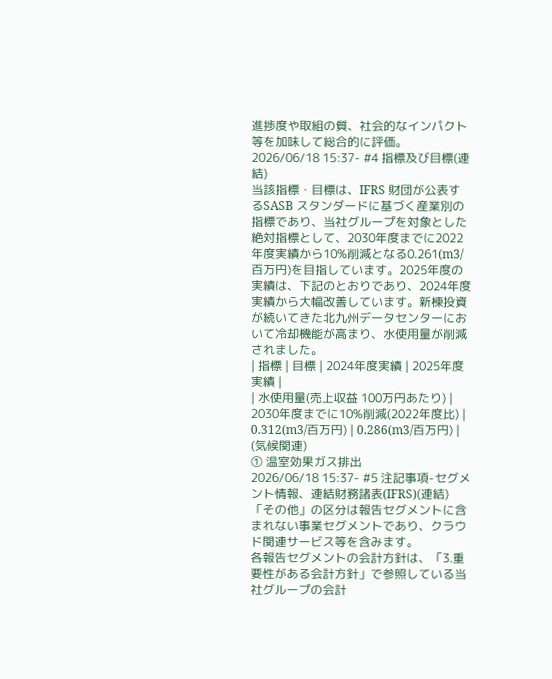進捗度や取組の質、社会的なインパクト等を加味して総合的に評価。
2026/06/18 15:37- #4 指標及び目標(連結)
当該指標・目標は、IFRS 財団が公表するSASB スタンダードに基づく産業別の指標であり、当社グループを対象とした絶対指標として、2030年度までに2022年度実績から10%削減となる0.261(m3/百万円)を目指しています。2025年度の実績は、下記のとおりであり、2024年度実績から大幅改善しています。新棟投資が続いてきた北九州データセンターにおいて冷却機能が高まり、水使用量が削減されました。
| 指標 | 目標 | 2024年度実績 | 2025年度実績 |
| 水使用量(売上収益 100万円あたり) | 2030年度までに10%削減(2022年度比) | 0.312(m3/百万円) | 0.286(m3/百万円) |
(気候関連)
① 温室効果ガス排出
2026/06/18 15:37- #5 注記事項-セグメント情報、連結財務諸表(IFRS)(連結)
「その他」の区分は報告セグメントに含まれない事業セグメントであり、クラウド関連サービス等を含みます。
各報告セグメントの会計方針は、「3.重要性がある会計方針」で参照している当社グループの会計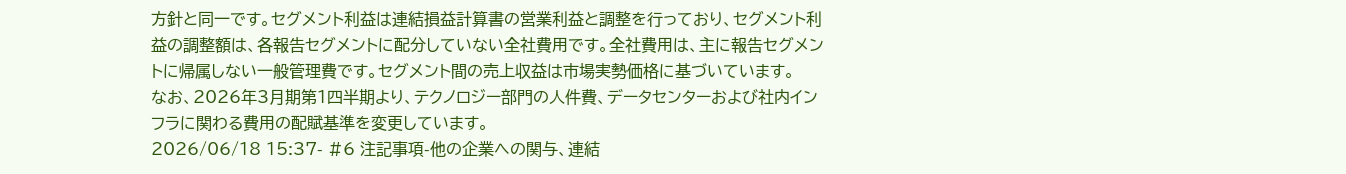方針と同一です。セグメント利益は連結損益計算書の営業利益と調整を行っており、セグメント利益の調整額は、各報告セグメントに配分していない全社費用です。全社費用は、主に報告セグメントに帰属しない一般管理費です。セグメント間の売上収益は市場実勢価格に基づいています。
なお、2026年3月期第1四半期より、テクノロジー部門の人件費、データセンターおよび社内インフラに関わる費用の配賦基準を変更しています。
2026/06/18 15:37- #6 注記事項-他の企業への関与、連結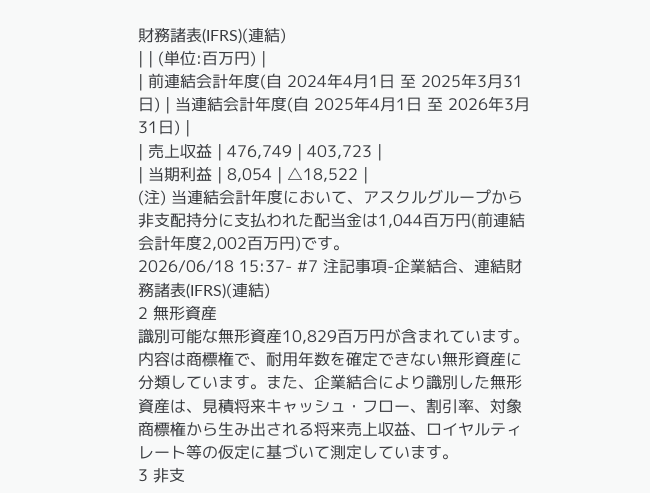財務諸表(IFRS)(連結)
| | (単位:百万円) |
| 前連結会計年度(自 2024年4月1日 至 2025年3月31日) | 当連結会計年度(自 2025年4月1日 至 2026年3月31日) |
| 売上収益 | 476,749 | 403,723 |
| 当期利益 | 8,054 | △18,522 |
(注) 当連結会計年度において、アスクルグループから非支配持分に支払われた配当金は1,044百万円(前連結会計年度2,002百万円)です。
2026/06/18 15:37- #7 注記事項-企業結合、連結財務諸表(IFRS)(連結)
2 無形資産
識別可能な無形資産10,829百万円が含まれています。内容は商標権で、耐用年数を確定できない無形資産に分類しています。また、企業結合により識別した無形資産は、見積将来キャッシュ・フロー、割引率、対象商標権から生み出される将来売上収益、ロイヤルティレート等の仮定に基づいて測定しています。
3 非支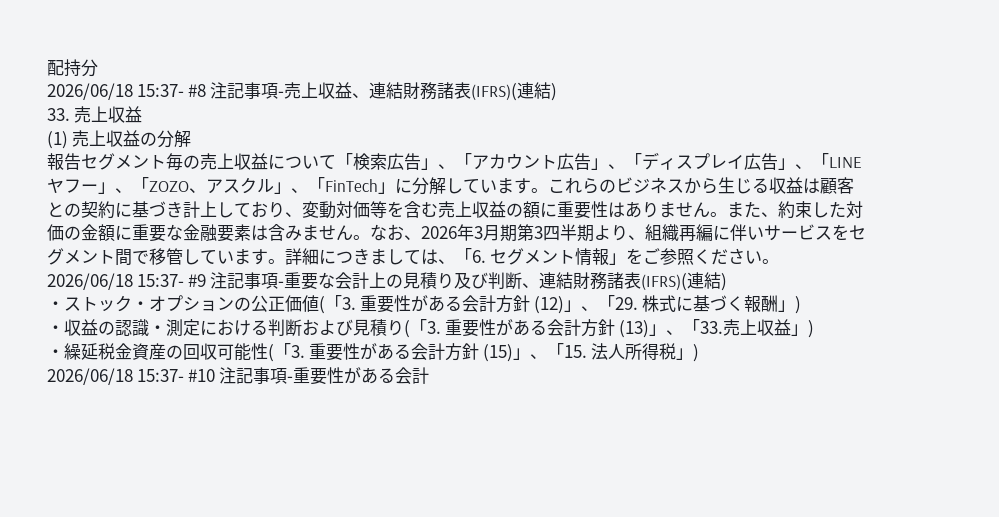配持分
2026/06/18 15:37- #8 注記事項-売上収益、連結財務諸表(IFRS)(連結)
33. 売上収益
(1) 売上収益の分解
報告セグメント毎の売上収益について「検索広告」、「アカウント広告」、「ディスプレイ広告」、「LINEヤフー」、「ZOZO、アスクル」、「FinTech」に分解しています。これらのビジネスから生じる収益は顧客との契約に基づき計上しており、変動対価等を含む売上収益の額に重要性はありません。また、約束した対価の金額に重要な金融要素は含みません。なお、2026年3月期第3四半期より、組織再編に伴いサービスをセグメント間で移管しています。詳細につきましては、「6. セグメント情報」をご参照ください。
2026/06/18 15:37- #9 注記事項-重要な会計上の見積り及び判断、連結財務諸表(IFRS)(連結)
・ストック・オプションの公正価値(「3. 重要性がある会計方針 (12)」、「29. 株式に基づく報酬」)
・収益の認識・測定における判断および見積り(「3. 重要性がある会計方針 (13)」、「33.売上収益」)
・繰延税金資産の回収可能性(「3. 重要性がある会計方針 (15)」、「15. 法人所得税」)
2026/06/18 15:37- #10 注記事項-重要性がある会計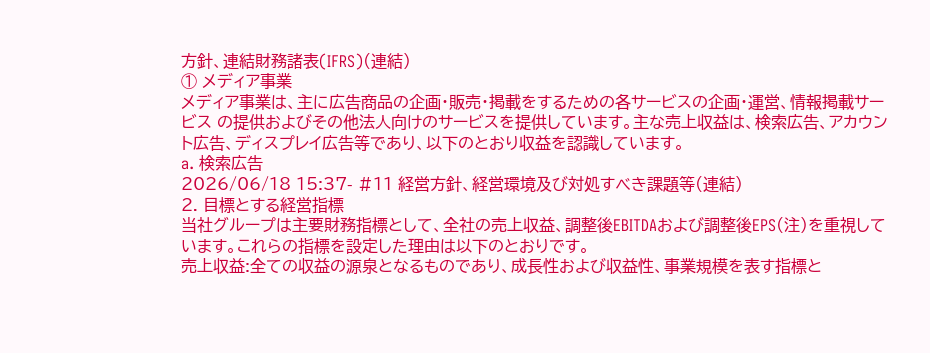方針、連結財務諸表(IFRS)(連結)
① メディア事業
メディア事業は、主に広告商品の企画・販売・掲載をするための各サービスの企画・運営、情報掲載サービス の提供およびその他法人向けのサービスを提供しています。主な売上収益は、検索広告、アカウント広告、ディスプレイ広告等であり、以下のとおり収益を認識しています。
a. 検索広告
2026/06/18 15:37- #11 経営方針、経営環境及び対処すべき課題等(連結)
2. 目標とする経営指標
当社グループは主要財務指標として、全社の売上収益、調整後EBITDAおよび調整後EPS(注)を重視しています。これらの指標を設定した理由は以下のとおりです。
売上収益:全ての収益の源泉となるものであり、成長性および収益性、事業規模を表す指標と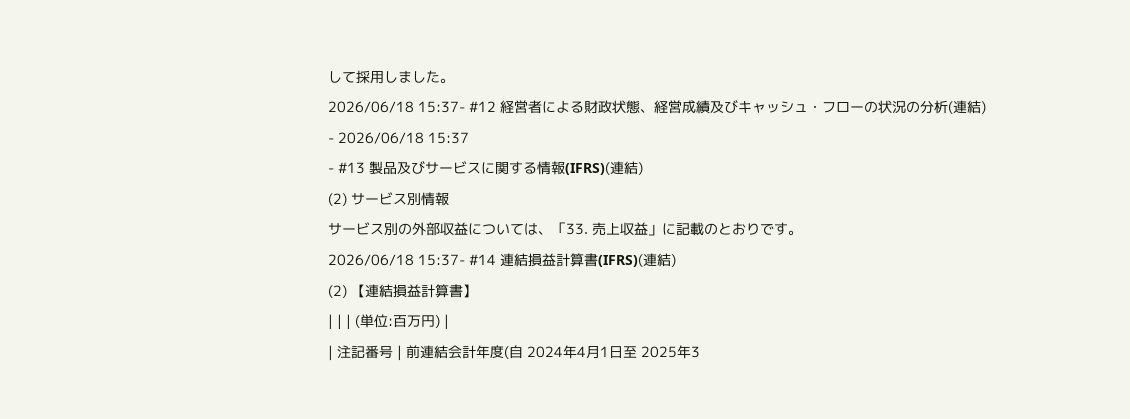して採用しました。
2026/06/18 15:37- #12 経営者による財政状態、経営成績及びキャッシュ・フローの状況の分析(連結)
- 2026/06/18 15:37
- #13 製品及びサービスに関する情報(IFRS)(連結)
(2) サービス別情報
サービス別の外部収益については、「33. 売上収益」に記載のとおりです。
2026/06/18 15:37- #14 連結損益計算書(IFRS)(連結)
(2) 【連結損益計算書】
| | | (単位:百万円) |
| 注記番号 | 前連結会計年度(自 2024年4月1日至 2025年3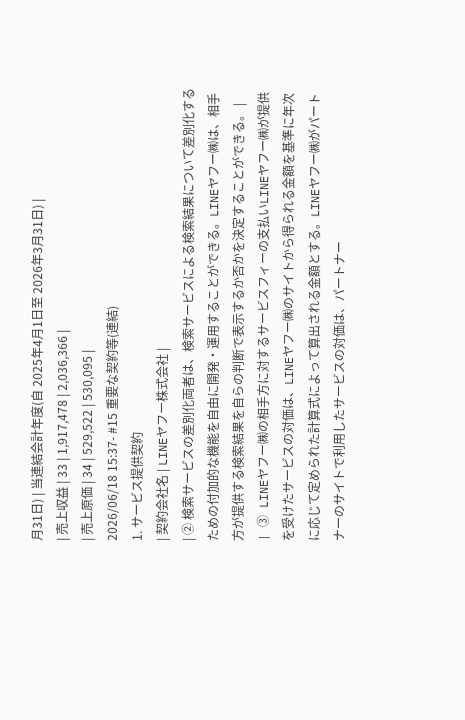月31日) | 当連結会計年度(自 2025年4月1日至 2026年3月31日) |
| 売上収益 | 33 | 1,917,478 | 2,036,366 |
| 売上原価 | 34 | 529,522 | 530,095 |
2026/06/18 15:37- #15 重要な契約等(連結)
1. サービス提供契約
| 契約会社名 | LINEヤフー株式会社 |
| ② 検索サービスの差別化両者は、検索サービスによる検索結果について差別化するための付加的な機能を自由に開発・運用することができる。LINEヤフー㈱は、相手方が提供する検索結果を自らの判断で表示するか否かを決定することができる。 |
| ③ LINEヤフー㈱の相手方に対するサービスフィーの支払いLINEヤフー㈱が提供を受けたサービスの対価は、LINEヤフー㈱のサイトから得られる金額を基準に年次に応じて定められた計算式によって算出される金額とする。LINEヤフー㈱がパートナーのサイトで利用したサービスの対価は、パートナー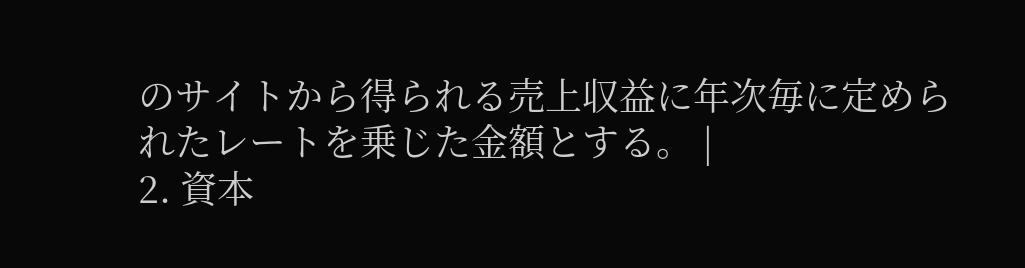のサイトから得られる売上収益に年次毎に定められたレートを乗じた金額とする。 |
2. 資本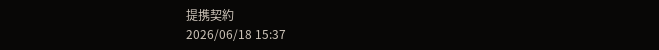提携契約
2026/06/18 15:37